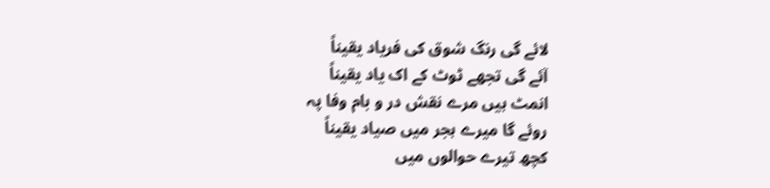لائے گی رنگ شوق کی فریاد یقیناً
آئے گی تجھے ٹوٹ کے اک یاد یقیناً
انمٹ ہیں مرے نقش در و بام وفا پہ
روئے گا میرے ہجر میں صیاد یقیناً
کچھ تیرے حوالوں میں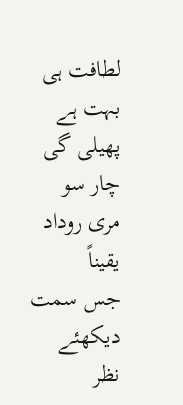لطافت ہی بہت ہے
پھیلی گی چار سو مری روداد یقیناً
جس سمت دیکھئے نظر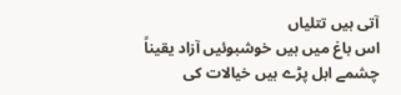آتی ہیں تتلیاں
اس باغ میں ہیں خوشبوئیں آزاد یقیناً
چشمے ابل پڑے ہیں خیالات کی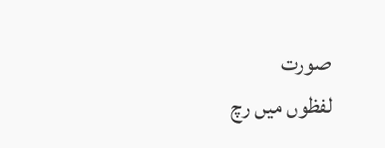صورت
لفظوں میں رچ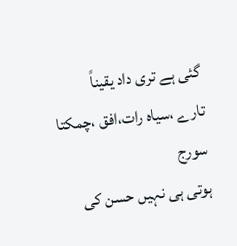گئی ہے تری داد یقیناً
تارے ،سیاہ رات،افق ،چمکتا سورج
ہوتی ہی نہیں حسن کی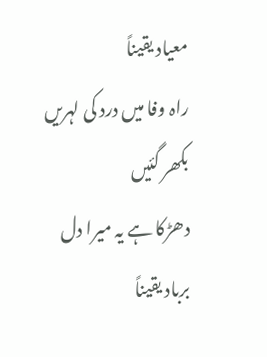معیاد یقیناً
راہ وفا میں درد کی لہریں بکھر گئیں
دھڑکا ہے یہ میرا دل برباد یقیناً